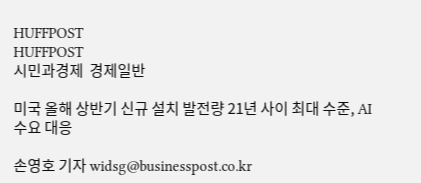HUFFPOST
HUFFPOST
시민과경제  경제일반

미국 올해 상반기 신규 설치 발전량 21년 사이 최대 수준, AI 수요 대응

손영호 기자 widsg@businesspost.co.kr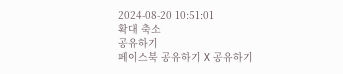2024-08-20 10:51:01
확대 축소
공유하기
페이스북 공유하기 X 공유하기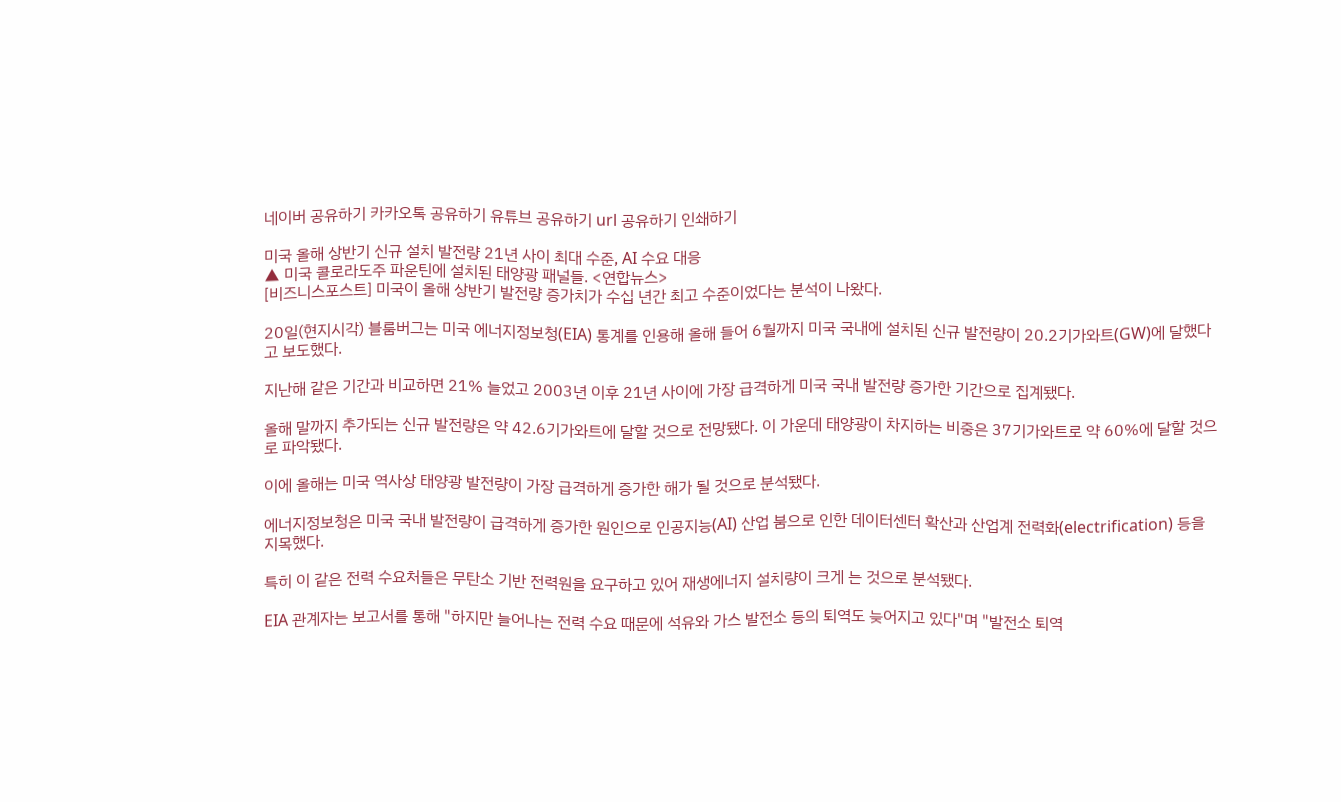네이버 공유하기 카카오톡 공유하기 유튜브 공유하기 url 공유하기 인쇄하기

미국 올해 상반기 신규 설치 발전량 21년 사이 최대 수준, AI 수요 대응
▲ 미국 콜로라도주 파운틴에 설치된 태양광 패널들. <연합뉴스>
[비즈니스포스트] 미국이 올해 상반기 발전량 증가치가 수십 년간 최고 수준이었다는 분석이 나왔다.

20일(현지시각) 블룸버그는 미국 에너지정보청(EIA) 통계를 인용해 올해 들어 6월까지 미국 국내에 설치된 신규 발전량이 20.2기가와트(GW)에 달했다고 보도했다.

지난해 같은 기간과 비교하면 21% 늘었고 2003년 이후 21년 사이에 가장 급격하게 미국 국내 발전량 증가한 기간으로 집계됐다.

올해 말까지 추가되는 신규 발전량은 약 42.6기가와트에 달할 것으로 전망됐다. 이 가운데 태양광이 차지하는 비중은 37기가와트로 약 60%에 달할 것으로 파악됐다.

이에 올해는 미국 역사상 태양광 발전량이 가장 급격하게 증가한 해가 될 것으로 분석됐다.

에너지정보청은 미국 국내 발전량이 급격하게 증가한 원인으로 인공지능(AI) 산업 붐으로 인한 데이터센터 확산과 산업계 전력화(electrification) 등을 지목했다.

특히 이 같은 전력 수요처들은 무탄소 기반 전력원을 요구하고 있어 재생에너지 설치량이 크게 는 것으로 분석됐다.

EIA 관계자는 보고서를 통해 "하지만 늘어나는 전력 수요 때문에 석유와 가스 발전소 등의 퇴역도 늦어지고 있다"며 "발전소 퇴역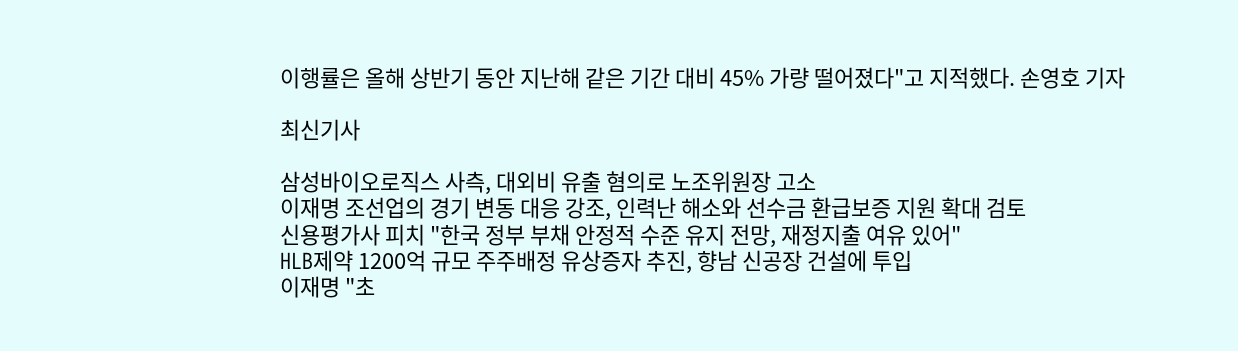이행률은 올해 상반기 동안 지난해 같은 기간 대비 45% 가량 떨어졌다"고 지적했다. 손영호 기자

최신기사

삼성바이오로직스 사측, 대외비 유출 혐의로 노조위원장 고소
이재명 조선업의 경기 변동 대응 강조, 인력난 해소와 선수금 환급보증 지원 확대 검토
신용평가사 피치 "한국 정부 부채 안정적 수준 유지 전망, 재정지출 여유 있어"
HLB제약 1200억 규모 주주배정 유상증자 추진, 향남 신공장 건설에 투입
이재명 "초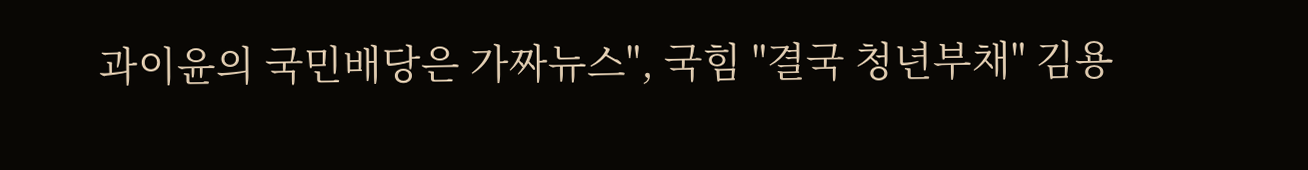과이윤의 국민배당은 가짜뉴스", 국힘 "결국 청년부채" 김용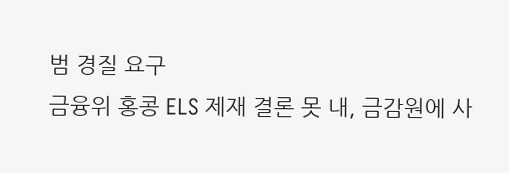범 경질 요구
금융위 홍콩 ELS 제재 결론 못 내, 금감원에 사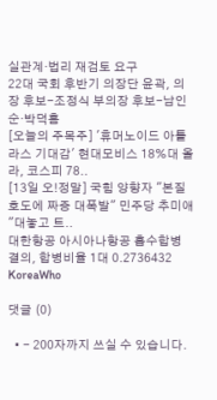실관계·법리 재검토 요구
22대 국회 후반기 의장단 윤곽, 의장 후보-조정식 부의장 후보-남인순·박덕흠
[오늘의 주목주] '휴머노이드 아틀라스 기대감' 현대모비스 18%대 올라, 코스피 78..
[13일 오!정말] 국힘 양향자 "본질 호도에 짜증 대폭발" 민주당 추미애 "대놓고 트..
대한항공 아시아나항공 흡수합병 결의, 합병비율 1대 0.2736432
KoreaWho

댓글 (0)

  • - 200자까지 쓰실 수 있습니다.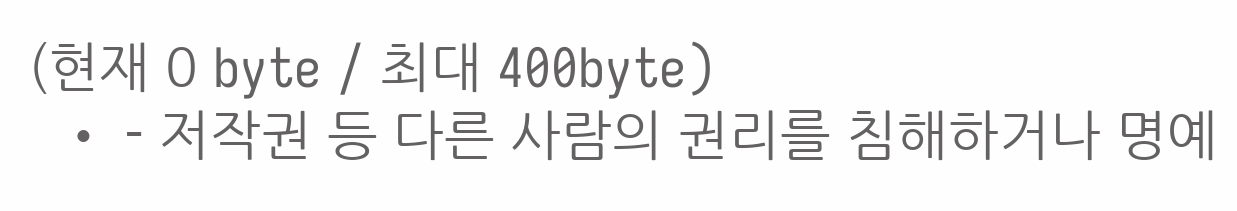(현재 0 byte / 최대 400byte)
  • - 저작권 등 다른 사람의 권리를 침해하거나 명예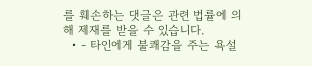를 훼손하는 댓글은 관련 법률에 의해 제재를 받을 수 있습니다.
  • - 타인에게 불쾌감을 주는 욕설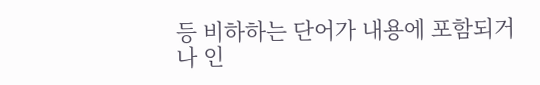등 비하하는 단어가 내용에 포함되거나 인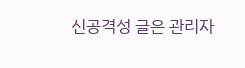신공격성 글은 관리자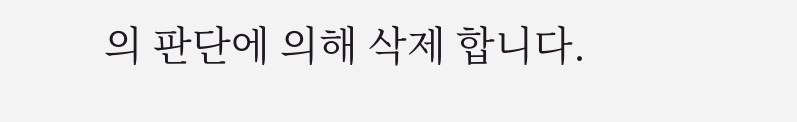의 판단에 의해 삭제 합니다.